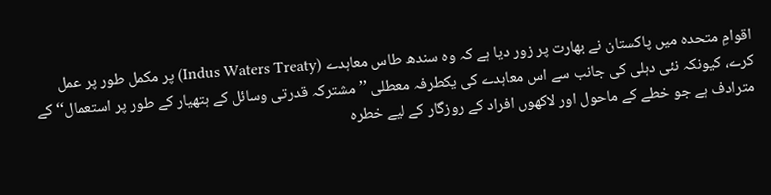اقوامِ متحدہ میں پاکستان نے بھارت پر زور دیا ہے کہ وہ سندھ طاس معاہدے (Indus Waters Treaty) پر مکمل طور پر عمل کرے، کیونکہ نئی دہلی کی جانب سے اس معاہدے کی یکطرفہ معطلی ’’مشترکہ قدرتی وسائل کے ہتھیار کے طور پر استعمال‘‘ کے مترادف ہے جو خطے کے ماحول اور لاکھوں افراد کے روزگار کے لیے خطرہ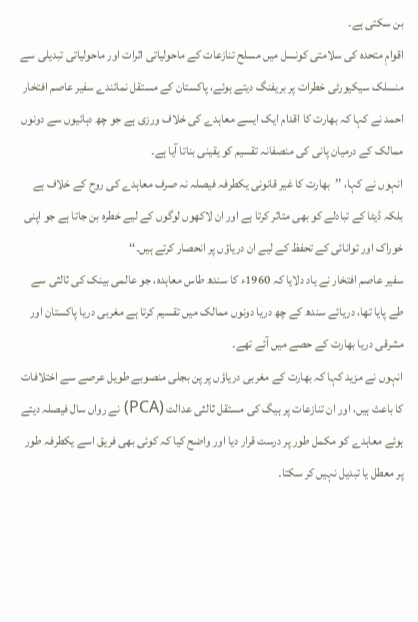بن سکتی ہے۔
اقوامِ متحدہ کی سلامتی کونسل میں مسلح تنازعات کے ماحولیاتی اثرات اور ماحولیاتی تبدیلی سے منسلک سیکیورٹی خطرات پر بریفنگ دیتے ہوئے، پاکستان کے مستقل نمائندے سفیر عاصم افتخار احمد نے کہا کہ بھارت کا اقدام ایک ایسے معاہدے کی خلاف ورزی ہے جو چھ دہائیوں سے دونوں ممالک کے درمیان پانی کی منصفانہ تقسیم کو یقینی بناتا آیا ہے۔
انہوں نے کہا، ’’بھارت کا غیر قانونی یکطرفہ فیصلہ نہ صرف معاہدے کی روح کے خلاف ہے بلکہ ڈیٹا کے تبادلے کو بھی متاثر کرتا ہے اور ان لاکھوں لوگوں کے لیے خطرہ بن جاتا ہے جو اپنی خوراک اور توانائی کے تحفظ کے لیے ان دریاؤں پر انحصار کرتے ہیں۔‘‘
سفیر عاصم افتخار نے یاد دلایا کہ 1960ء کا سندھ طاس معاہدہ، جو عالمی بینک کی ثالثی سے طے پایا تھا، دریائے سندھ کے چھ دریا دونوں ممالک میں تقسیم کرتا ہے مغربی دریا پاکستان اور مشرقی دریا بھارت کے حصے میں آئے تھے۔
انہوں نے مزید کہا کہ بھارت کے مغربی دریاؤں پر پن بجلی منصوبے طویل عرصے سے اختلافات کا باعث ہیں، اور ان تنازعات پر ہیگ کی مستقل ثالثی عدالت (PCA) نے رواں سال فیصلہ دیتے ہوئے معاہدے کو مکمل طور پر درست قرار دیا اور واضح کیا کہ کوئی بھی فریق اسے یکطرفہ طور پر معطل یا تبدیل نہیں کر سکتا۔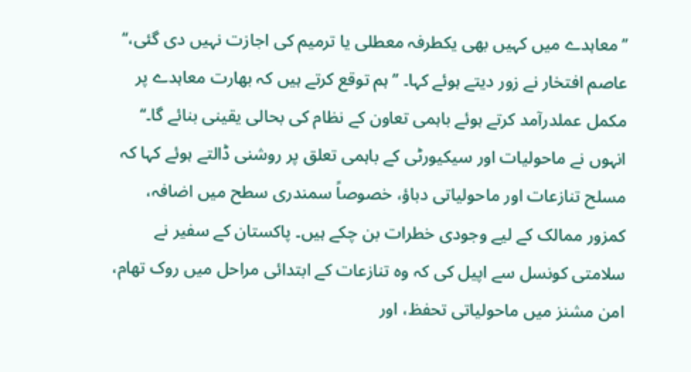’’معاہدے میں کہیں بھی یکطرفہ معطلی یا ترمیم کی اجازت نہیں دی گئی،‘‘ عاصم افتخار نے زور دیتے ہوئے کہا۔ ’’ہم توقع کرتے ہیں کہ بھارت معاہدے پر مکمل عملدرآمد کرتے ہوئے باہمی تعاون کے نظام کی بحالی یقینی بنائے گا۔‘‘
انہوں نے ماحولیات اور سیکیورٹی کے باہمی تعلق پر روشنی ڈالتے ہوئے کہا کہ مسلح تنازعات اور ماحولیاتی دباؤ، خصوصاً سمندری سطح میں اضافہ، کمزور ممالک کے لیے وجودی خطرات بن چکے ہیں۔ پاکستان کے سفیر نے سلامتی کونسل سے اپیل کی کہ وہ تنازعات کے ابتدائی مراحل میں روک تھام، امن مشنز میں ماحولیاتی تحفظ، اور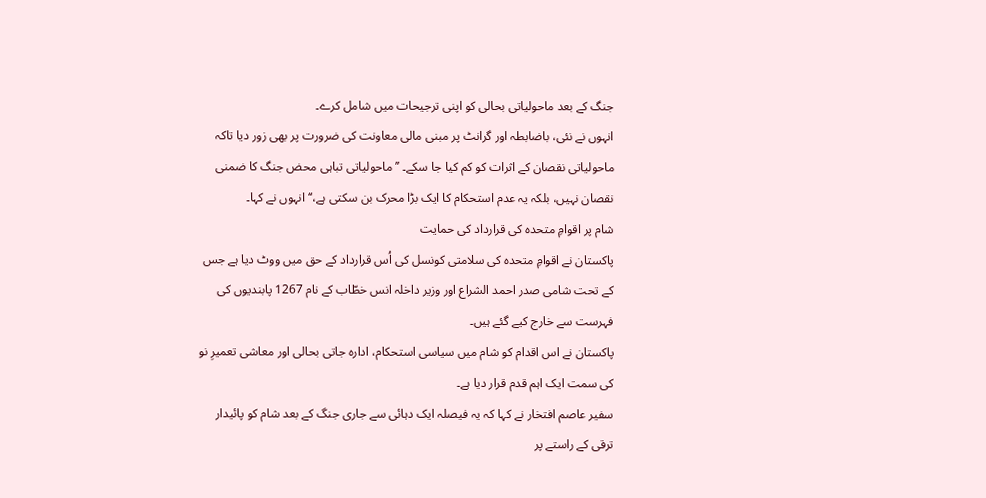جنگ کے بعد ماحولیاتی بحالی کو اپنی ترجیحات میں شامل کرے۔
انہوں نے نئی، باضابطہ اور گرانٹ پر مبنی مالی معاونت کی ضرورت پر بھی زور دیا تاکہ ماحولیاتی نقصان کے اثرات کو کم کیا جا سکے۔ ’’ماحولیاتی تباہی محض جنگ کا ضمنی نقصان نہیں، بلکہ یہ عدم استحکام کا ایک بڑا محرک بن سکتی ہے،‘‘ انہوں نے کہا۔
شام پر اقوامِ متحدہ کی قرارداد کی حمایت
پاکستان نے اقوامِ متحدہ کی سلامتی کونسل کی اُس قرارداد کے حق میں ووٹ دیا ہے جس کے تحت شامی صدر احمد الشراع اور وزیر داخلہ انس خطّاب کے نام 1267 پابندیوں کی فہرست سے خارج کیے گئے ہیں۔
پاکستان نے اس اقدام کو شام میں سیاسی استحکام، ادارہ جاتی بحالی اور معاشی تعمیرِ نو کی سمت ایک اہم قدم قرار دیا ہے۔
سفیر عاصم افتخار نے کہا کہ یہ فیصلہ ایک دہائی سے جاری جنگ کے بعد شام کو پائیدار ترقی کے راستے پر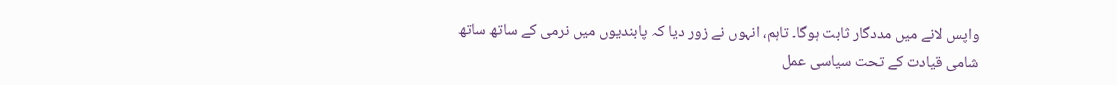واپس لانے میں مددگار ثابت ہوگا۔ تاہم، انہوں نے زور دیا کہ پابندیوں میں نرمی کے ساتھ ساتھ شامی قیادت کے تحت سیاسی عمل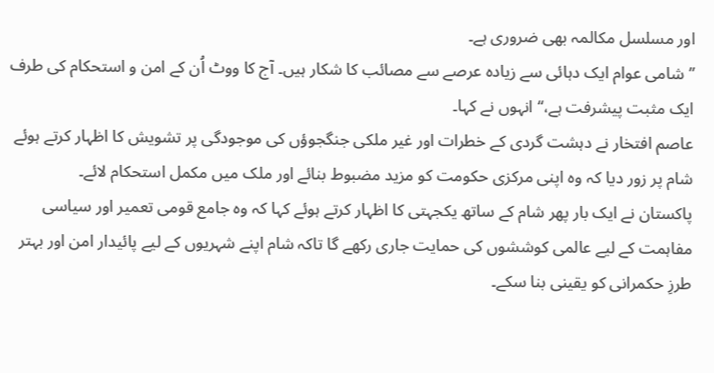اور مسلسل مکالمہ بھی ضروری ہے۔
’’شامی عوام ایک دہائی سے زیادہ عرصے سے مصائب کا شکار ہیں۔ آج کا ووٹ اُن کے امن و استحکام کی طرف ایک مثبت پیشرفت ہے،‘‘ انہوں نے کہا۔
عاصم افتخار نے دہشت گردی کے خطرات اور غیر ملکی جنگجوؤں کی موجودگی پر تشویش کا اظہار کرتے ہوئے شام پر زور دیا کہ وہ اپنی مرکزی حکومت کو مزید مضبوط بنائے اور ملک میں مکمل استحکام لائے۔
پاکستان نے ایک بار پھر شام کے ساتھ یکجہتی کا اظہار کرتے ہوئے کہا کہ وہ جامع قومی تعمیر اور سیاسی مفاہمت کے لیے عالمی کوششوں کی حمایت جاری رکھے گا تاکہ شام اپنے شہریوں کے لیے پائیدار امن اور بہتر طرزِ حکمرانی کو یقینی بنا سکے۔